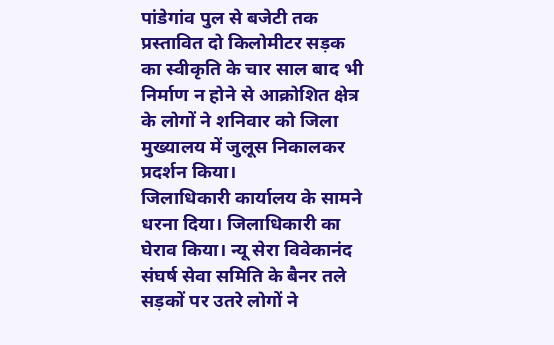पांडेगांव पुल से बजेटी तक प्रस्तावित दो किलोमीटर सड़क का स्वीकृति के चार साल बाद भी निर्माण न होने से आक्रोशित क्षेत्र के लोगों ने शनिवार को जिला मुख्यालय में जुलूस निकालकर प्रदर्शन किया।
जिलाधिकारी कार्यालय के सामने धरना दिया। जिलाधिकारी का घेराव किया। न्यू सेरा विवेकानंद संघर्ष सेवा समिति के बैनर तले सड़कों पर उतरे लोगों ने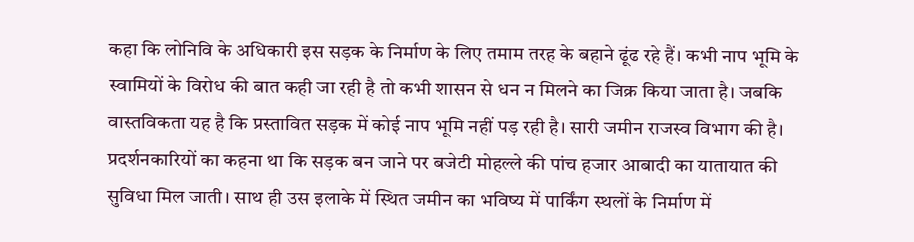कहा कि लोनिवि के अधिकारी इस सड़क के निर्माण के लिए तमाम तरह के बहाने ढूंढ रहे हैं। कभी नाप भूमि के स्वामियों के विरोध की बात कही जा रही है तो कभी शासन से धन न मिलने का जिक्र किया जाता है। जबकि वास्तविकता यह है कि प्रस्तावित सड़क में कोई नाप भूमि नहीं पड़ रही है। सारी जमीन राजस्व विभाग की है।
प्रदर्शनकारियों का कहना था कि सड़क बन जाने पर बजेटी मोहल्ले की पांच हजार आबादी का यातायात की सुविधा मिल जाती। साथ ही उस इलाके में स्थित जमीन का भविष्य में पार्किंग स्थलों के निर्माण में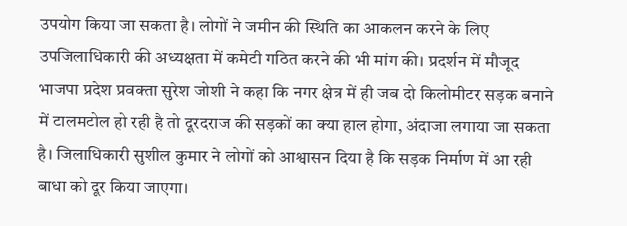उपयोग किया जा सकता है। लोगों ने जमीन की स्थिति का आकलन करने के लिए उपजिलाधिकारी की अध्यक्षता में कमेटी गठित करने की भी मांग की। प्रदर्शन में मौजूद भाजपा प्रदेश प्रवक्ता सुरेश जोशी ने कहा कि नगर क्षेत्र में ही जब दो किलोमीटर सड़क बनाने में टालमटोल हो रही है तो दूरदराज की सड़कों का क्या हाल होगा, अंदाजा लगाया जा सकता है। जिलाधिकारी सुशील कुमार ने लोगों को आश्वासन दिया है कि सड़क निर्माण में आ रही बाधा को दूर किया जाएगा।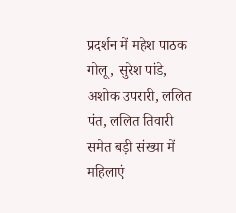प्रदर्शन में महेश पाठक गोलू, सुरेश पांडे, अशोक उपरारी, ललित पंत, ललित तिवारी समेत बड़ी संख्या में महिलाएं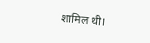शामिल थी।